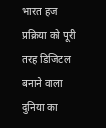भारत हज प्रक्रिया को पूरी तरह डिजिटल बनाने वाला दुनिया का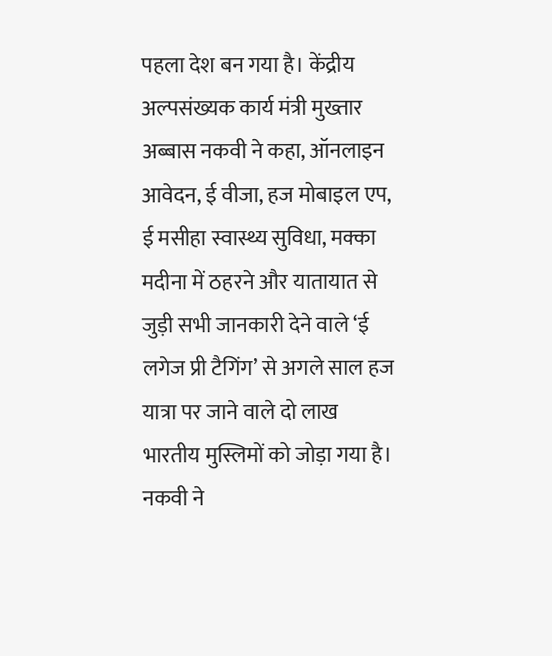पहला देश बन गया है। केंद्रीय अल्पसंख्यक कार्य मंत्री मुख्तार अब्बास नकवी ने कहा, ऑनलाइन आवेदन, ई वीजा, हज मोबाइल एप, ई मसीहा स्वास्थ्य सुविधा, मक्का मदीना में ठहरने और यातायात से जुड़ी सभी जानकारी देने वाले ‘ई लगेज प्री टैगिंग’ से अगले साल हज यात्रा पर जाने वाले दो लाख भारतीय मुस्लिमों को जोड़ा गया है। नकवी ने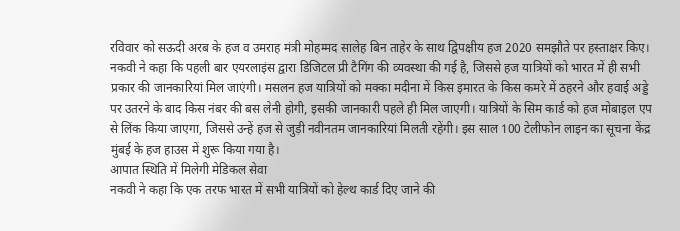रविवार को सऊदी अरब के हज व उमराह मंत्री मोहम्मद सालेह बिन ताहेर के साथ द्विपक्षीय हज 2020 समझौते पर हस्ताक्षर किए।
नकवी ने कहा कि पहली बार एयरलाइंस द्वारा डिजिटल प्री टैगिंग की व्यवस्था की गई है, जिससे हज यात्रियों को भारत में ही सभी प्रकार की जानकारियां मिल जाएंगी। मसलन हज यात्रियों को मक्का मदीना में किस इमारत के किस कमरे में ठहरने और हवाई अड्डे पर उतरने के बाद किस नंबर की बस लेनी होगी, इसकी जानकारी पहले ही मिल जाएगी। यात्रियों के सिम कार्ड को हज मोबाइल एप से लिंक किया जाएगा, जिससे उन्हें हज से जुड़ी नवीनतम जानकारियां मिलती रहेंगी। इस साल 100 टेलीफोन लाइन का सूचना केंद्र मुंबई के हज हाउस में शुरू किया गया है।
आपात स्थिति में मिलेगी मेडिकल सेवा
नकवी ने कहा कि एक तरफ भारत में सभी यात्रियों को हेल्थ कार्ड दिए जाने की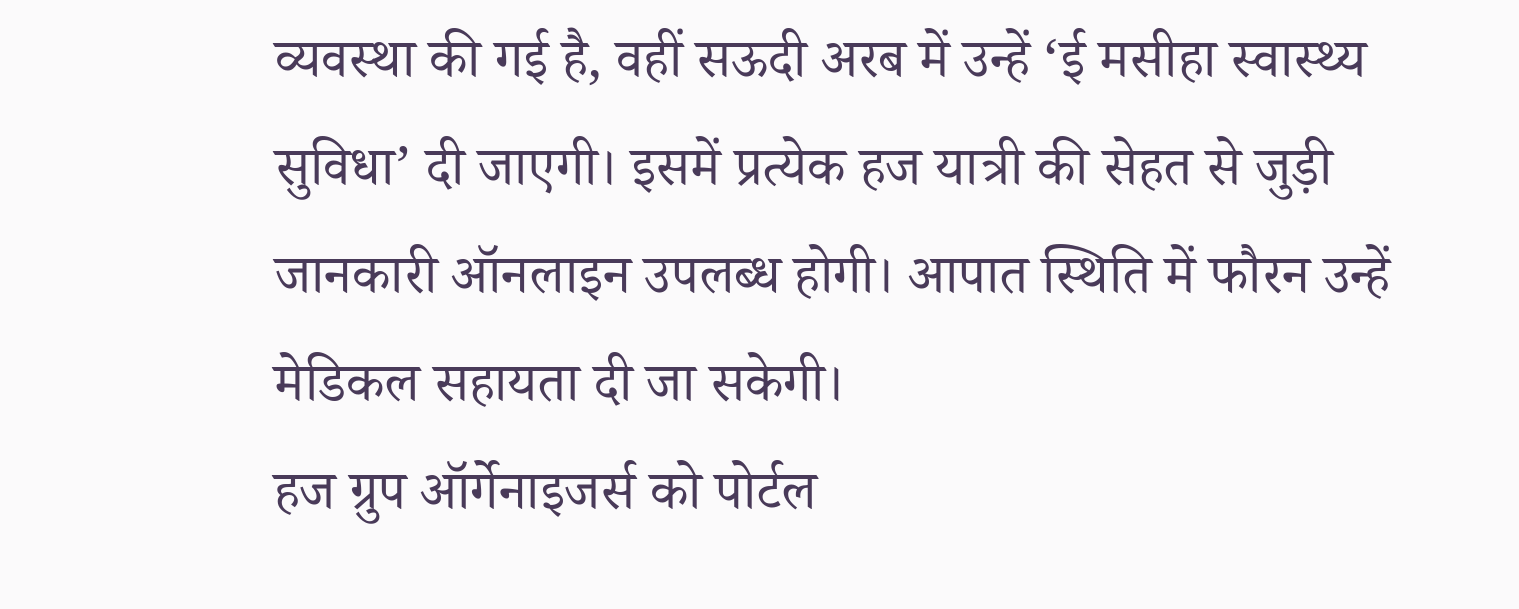व्यवस्था की गई है, वहीं सऊदी अरब में उन्हें ‘ई मसीहा स्वास्थ्य सुविधा’ दी जाएगी। इसमें प्रत्येक हज यात्री की सेहत से जुड़ी जानकारी ऑनलाइन उपलब्ध होगी। आपात स्थिति में फौरन उन्हें मेडिकल सहायता दी जा सकेगी।
हज ग्रुप ऑर्गेनाइजर्स को पोर्टल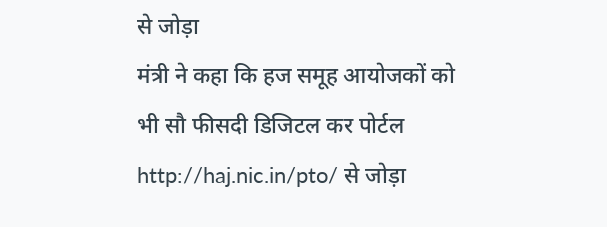से जोड़ा
मंत्री ने कहा कि हज समूह आयोजकों को भी सौ फीसदी डिजिटल कर पोर्टल http://haj.nic.in/pto/ से जोड़ा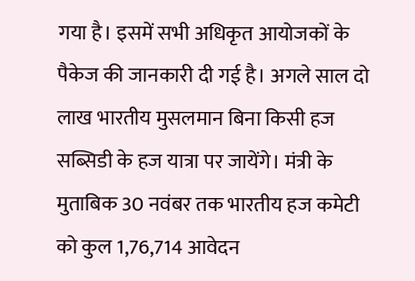गया है। इसमें सभी अधिकृत आयोजकों के पैकेज की जानकारी दी गई है। अगले साल दो लाख भारतीय मुसलमान बिना किसी हज सब्सिडी के हज यात्रा पर जायेंगे। मंत्री के मुताबिक 30 नवंबर तक भारतीय हज कमेटी को कुल 1,76,714 आवेदन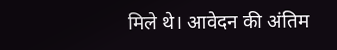मिले थे। आवेदन की अंतिम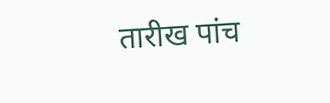तारीख पांच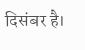दिसंबर है।